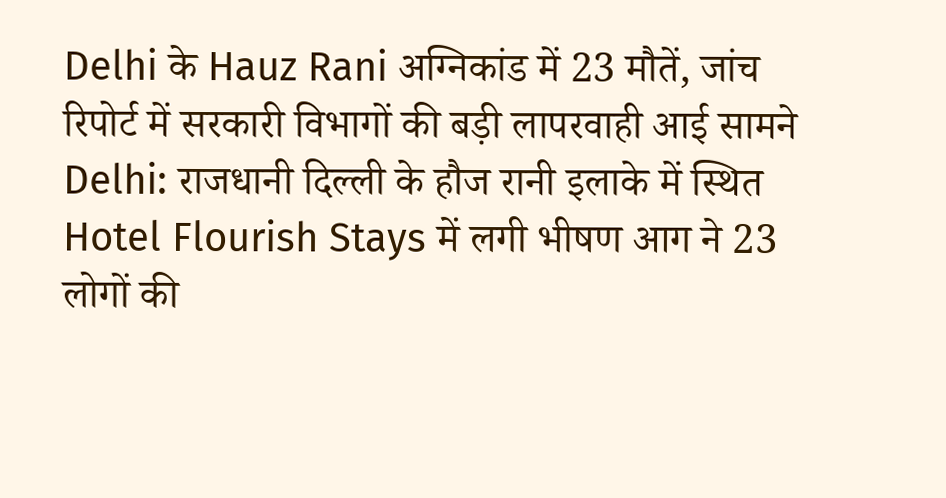Delhi के Hauz Rani अग्निकांड में 23 मौतें, जांच रिपोर्ट में सरकारी विभागों की बड़ी लापरवाही आई सामने
Delhi: राजधानी दिल्ली के हौज रानी इलाके में स्थित Hotel Flourish Stays में लगी भीषण आग ने 23 लोगों की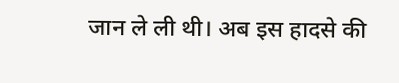जान ले ली थी। अब इस हादसे की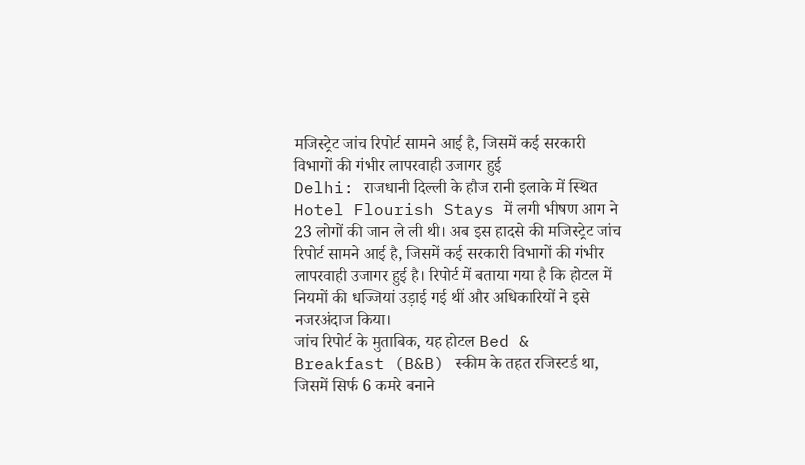मजिस्ट्रेट जांच रिपोर्ट सामने आई है, जिसमें कई सरकारी विभागों की गंभीर लापरवाही उजागर हुई
Delhi: राजधानी दिल्ली के हौज रानी इलाके में स्थित Hotel Flourish Stays में लगी भीषण आग ने 23 लोगों की जान ले ली थी। अब इस हादसे की मजिस्ट्रेट जांच रिपोर्ट सामने आई है, जिसमें कई सरकारी विभागों की गंभीर लापरवाही उजागर हुई है। रिपोर्ट में बताया गया है कि होटल में नियमों की धज्जियां उड़ाई गई थीं और अधिकारियों ने इसे नजरअंदाज किया।
जांच रिपोर्ट के मुताबिक, यह होटल Bed & Breakfast (B&B) स्कीम के तहत रजिस्टर्ड था, जिसमें सिर्फ 6 कमरे बनाने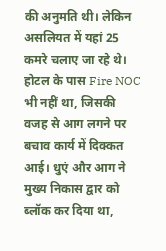की अनुमति थी। लेकिन असलियत में यहां 25 कमरे चलाए जा रहे थे। होटल के पास Fire NOC भी नहीं था, जिसकी वजह से आग लगने पर बचाव कार्य में दिक्कत आई। धुएं और आग ने मुख्य निकास द्वार को ब्लॉक कर दिया था,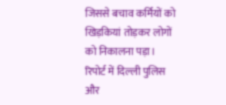जिससे बचाव कर्मियों को खिड़कियां तोड़कर लोगों को निकालना पड़ा।
रिपोर्ट में दिल्ली पुलिस और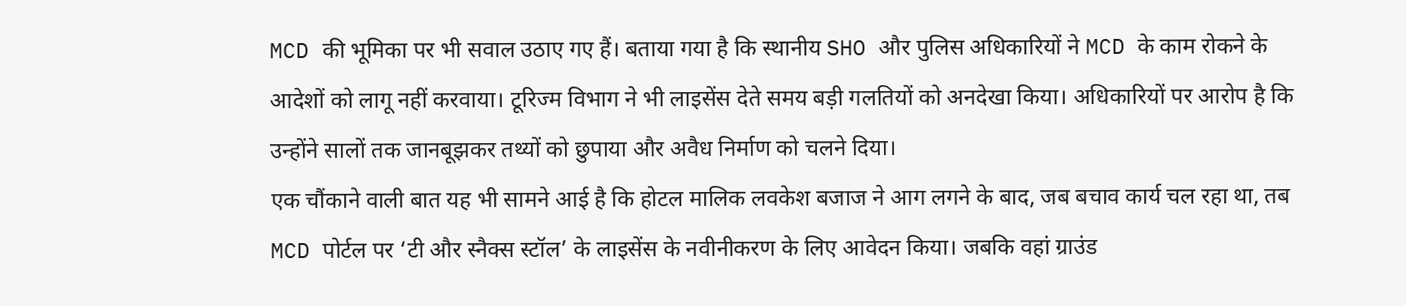MCD की भूमिका पर भी सवाल उठाए गए हैं। बताया गया है कि स्थानीय SHO और पुलिस अधिकारियों ने MCD के काम रोकने के आदेशों को लागू नहीं करवाया। टूरिज्म विभाग ने भी लाइसेंस देते समय बड़ी गलतियों को अनदेखा किया। अधिकारियों पर आरोप है कि उन्होंने सालों तक जानबूझकर तथ्यों को छुपाया और अवैध निर्माण को चलने दिया।
एक चौंकाने वाली बात यह भी सामने आई है कि होटल मालिक लवकेश बजाज ने आग लगने के बाद, जब बचाव कार्य चल रहा था, तब MCD पोर्टल पर ‘टी और स्नैक्स स्टॉल’ के लाइसेंस के नवीनीकरण के लिए आवेदन किया। जबकि वहां ग्राउंड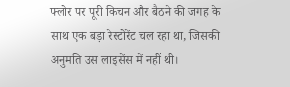फ्लोर पर पूरी किचन और बैठने की जगह के साथ एक बड़ा रेस्टोरेंट चल रहा था, जिसकी अनुमति उस लाइसेंस में नहीं थी।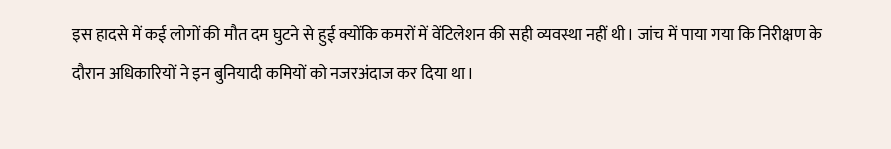इस हादसे में कई लोगों की मौत दम घुटने से हुई क्योंकि कमरों में वेंटिलेशन की सही व्यवस्था नहीं थी। जांच में पाया गया कि निरीक्षण के दौरान अधिकारियों ने इन बुनियादी कमियों को नजरअंदाज कर दिया था।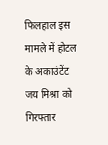फिलहाल इस मामले में होटल के अकाउंटेंट जय मिश्रा को गिरफ्तार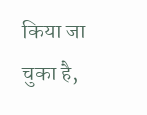किया जा चुका है,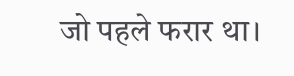जो पहले फरार था।